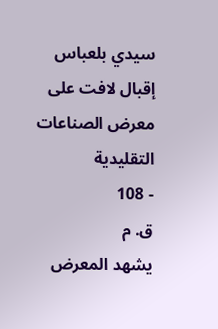سيدي بلعباس
إقبال لافت على معرض الصناعات التقليدية
- 108
ق. م
يشهد المعرض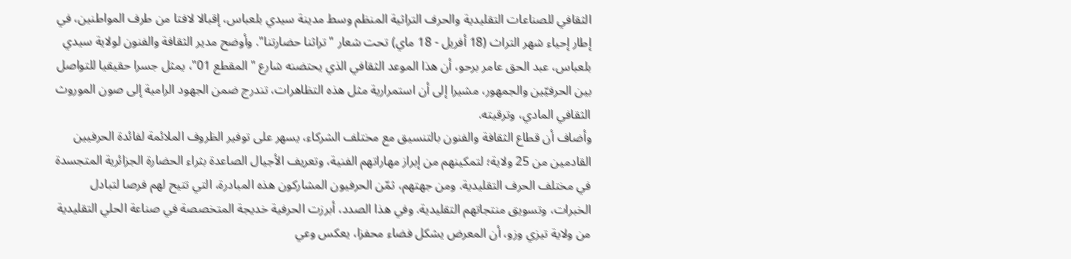الثقافي للصناعات التقليدية والحرف التراثية المنظم وسط مدينة سيدي بلعباس، إقبالا لافتا من طرف المواطنين، في إطار إحياء شهر التراث (18 أفريل - 18 ماي) تحت شعار "تراثنا حضارتنا". وأوضح مدير الثقافة والفنون لولاية سيدي بلعباس، عبد الحق عامر برحو، أن هذا الموعد الثقافي الذي يحتضنه شارع "المقطع 01"، يمثل جسرا حقيقيا للتواصل بين الحرفيّين والجمهور، مشيرا إلى أن استمرارية مثل هذه التظاهرات، تندرج ضمن الجهود الرامية إلى صون الموروث الثقافي المادي، وترقيته.
وأضاف أن قطاع الثقافة والفنون بالتنسيق مع مختلف الشركاء، يسهر على توفير الظروف الملائمة لفائدة الحرفيين القادمين من 25 ولاية؛ لتمكينهم من إبراز مهاراتهم الفنية، وتعريف الأجيال الصاعدة بثراء الحضارة الجزائرية المتجسدة في مختلف الحرف التقليدية. ومن جهتهم، ثمّن الحرفيون المشاركون هذه المبادرة، التي تتيح لهم فرصا لتبادل الخبرات، وتسويق منتجاتهم التقليدية. وفي هذا الصدد، أبرزت الحرفية خديجة المتخصصة في صناعة الحلي التقليدية من ولاية تيزي وزو، أن المعرض يشكل فضاء محفزا، يعكس وعي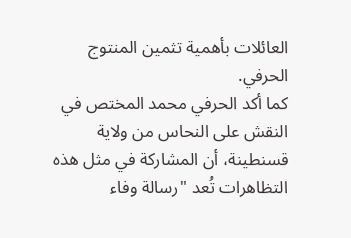العائلات بأهمية تثمين المنتوج الحرفي.
كما أكد الحرفي محمد المختص في النقش على النحاس من ولاية قسنطينة، أن المشاركة في مثل هذه التظاهرات تُعد "رسالة وفاء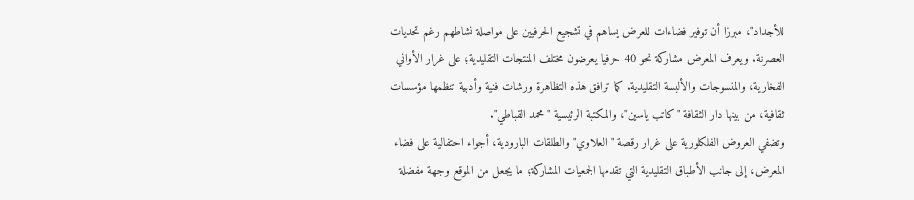للأجداد"، مبرزا أن توفير فضاءات للعرض يساهم في تشجيع الحرفيين على مواصلة نشاطهم رغم تحديات العصرنة. ويعرف المعرض مشاركة نحو 40 حرفيا يعرضون مختلف المنتجات التقليدية؛ على غرار الأواني الفخارية، والمنسوجات والألبسة التقليدية. كما ترافق هذه التظاهرة ورشات فنية وأدبية تنظمها مؤسسات ثقافية، من بينها دار الثقافة "كاتب ياسين"، والمكتبة الرئيسية "محمد القباطي".
وتضفي العروض الفلكلورية على غرار رقصة "العلاوي" والطلقات البارودية، أجواء احتفالية على فضاء المعرض، إلى جانب الأطباق التقليدية التي تقدمها الجمعيات المشاركة؛ ما يجعل من الموقع وجهة مفضلة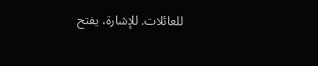للعائلات. للإشارة، يفتح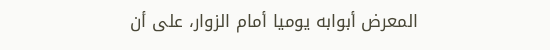المعرض أبوابه يوميا أمام الزوار، على أن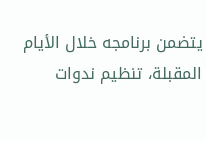يتضمن برنامجه خلال الأيام المقبلة، تنظيم ندوات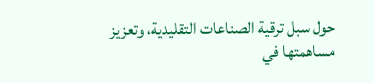حول سبل ترقية الصناعات التقليدية، وتعزيز مساهمتها في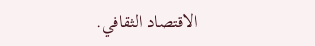الاقتصاد الثقافي.